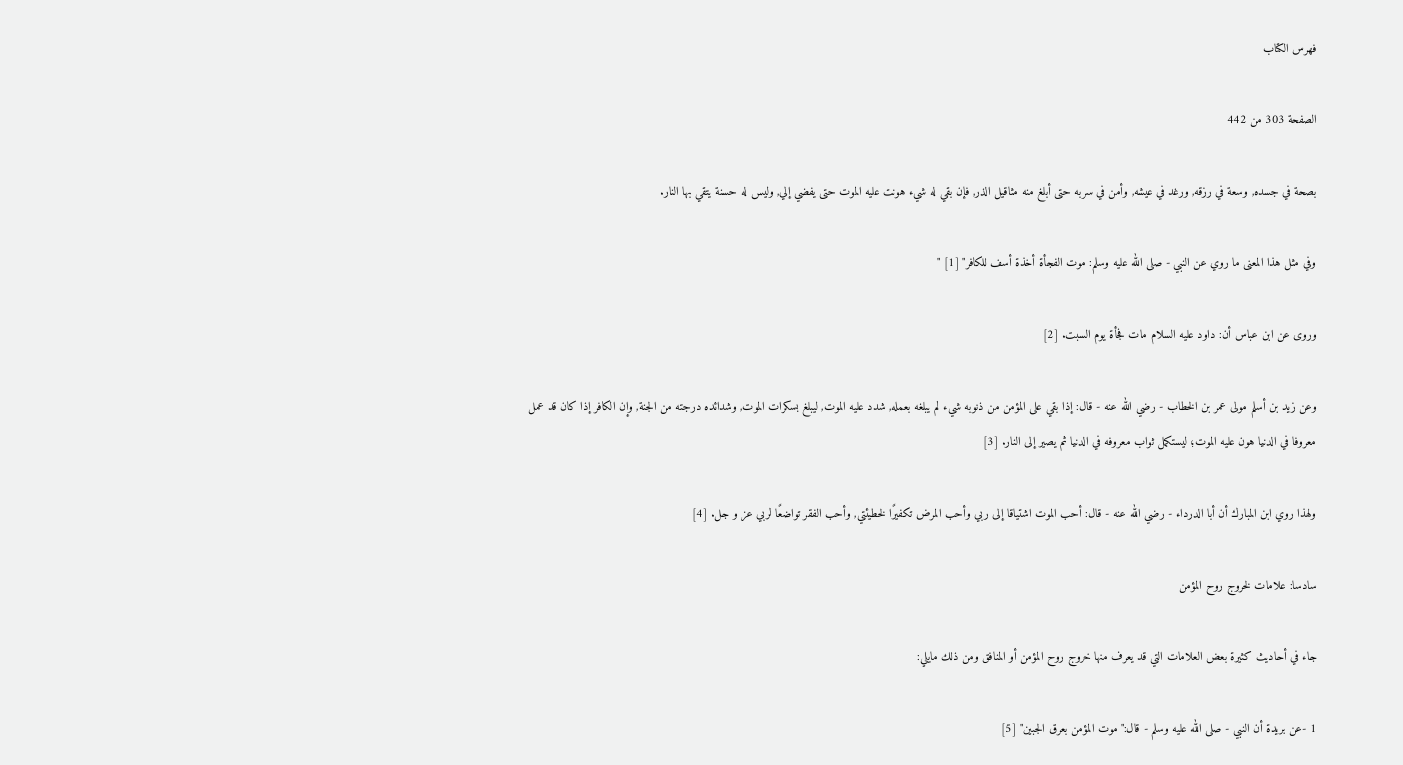فهرس الكتاب

الصفحة 303 من 442

بصحة في جسده, وسعة في رزقه, ورغد في عيشه, وأمن في سربه حتى أبلغ منه مثاقيل الذر, فإن بقي له شيء هونت عليه الموت حتى يفضي إلي, وليس له حسنة يتقي بها النار.

وفي مثل هذا المعنى ما روي عن النبي - صلى الله عليه وسلم: موت الفجأة أخذة أسف للكافر" [1] "

وروى عن ابن عباس أن: داود عليه السلام مات فجأة يوم السبت. [2]

وعن زيد بن أسلم مولى عمر بن الخطاب - رضي الله عنه - قال: إذا بقي على المؤمن من ذنوبه شيء لم يبلغه بعمله, شدد عليه الموت, ليبلغ بسكرات الموت, وشدائده درجته من الجنة, وإن الكافر إذا كان قد عمل معروفا في الدنيا هون عليه الموت؛ ليستكمل ثواب معروفه في الدنيا ثم يصير إلى النار. [3]

ولهذا روي ابن المبارك أن أبا الدرداء - رضي الله عنه - قال: أحب الموت اشتياقا إلى ربي وأحب المرض تكفيرًا لخطيئتي, وأحب الفقر تواضعًا لربي عز و جل. [4]

سادسا: علامات لخروج روح المؤمن

جاء في أحاديث كثيرة بعض العلامات التي قد يعرف منها خروج روح المؤمن أو المنافق ومن ذلك مايلي:

1 -عن بريدة أن النبي - صلى الله عليه وسلم - قال:"موت المؤمن بعرق الجبين" [5]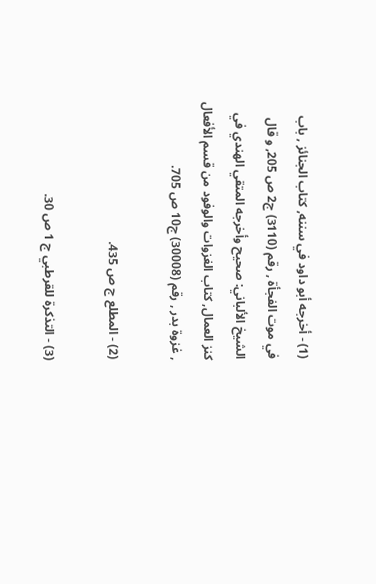(1) - أخرجه أبو داود في سننه, كتاب الجنائز , باب في موت الفجأة , رقم (3110) ج2 ص 205, و قال الشيخ الألباني: صحيح وأخرجه المتقي الهندي في كنز العمال, كتاب الغزوات والوفود من قسم الأفعال , غزوة بدر , رقم (30008) ج10 ص 705.

(2) - المطلع ج ص 435.

(3) - التذكرة للقرطبي ج 1 ص 30.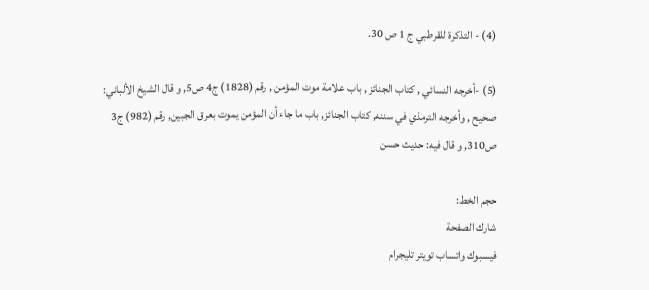(4) - التذكرة للقرطبي ج 1 ص 30.

(5) -أخرجه النسائي , كتاب الجنائز , باب علامة موت المؤمن , رقم (1828) ج4 ص5, و قال الشيخ الألباني: صحيح , وأخرجه الترمذي في سننه, كتاب الجنائز, باب ما جاء أن المؤمن يموت بعرق الجبين, رقم (982) ج3 ص310, و قال فيه: حديث حسن

حجم الخط:
شارك الصفحة
فيسبوك واتساب تويتر تليجرام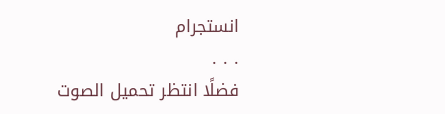انستجرام
. . .
فضلًا انتظر تحميل الصوت